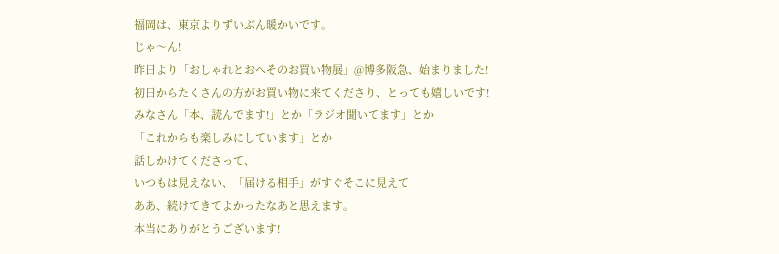福岡は、東京よりずいぶん暖かいです。
じゃ〜ん!
昨日より「おしゃれとおへそのお買い物展」@博多阪急、始まりました!
初日からたくさんの方がお買い物に来てくださり、とっても嬉しいです!
みなさん「本、読んでます!」とか「ラジオ聞いてます」とか
「これからも楽しみにしています」とか
話しかけてくださって、
いつもは見えない、「届ける相手」がすぐそこに見えて
ああ、続けてきてよかったなあと思えます。
本当にありがとうございます!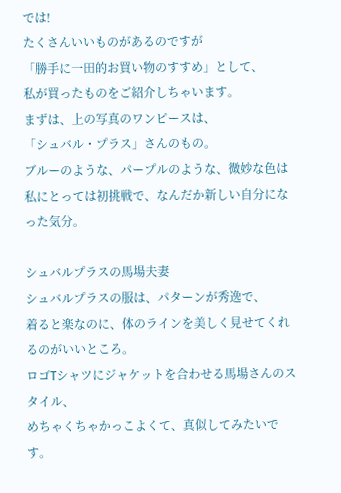では!
たくさんいいものがあるのですが
「勝手に一田的お買い物のすすめ」として、
私が買ったものをご紹介しちゃいます。
まずは、上の写真のワンピースは、
「シュバル・プラス」さんのもの。
ブルーのような、パープルのような、微妙な色は
私にとっては初挑戦で、なんだか新しい自分になった気分。

シュバルプラスの馬場夫妻
シュバルプラスの服は、パターンが秀逸で、
着ると楽なのに、体のラインを美しく見せてくれるのがいいところ。
ロゴTシャツにジャケットを合わせる馬場さんのスタイル、
めちゃくちゃかっこよくて、真似してみたいです。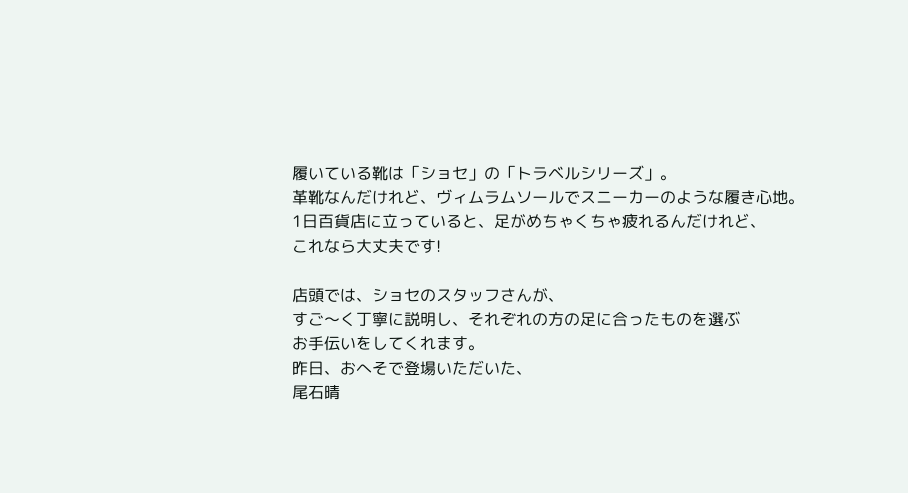履いている靴は「ショセ」の「トラベルシリーズ」。
革靴なんだけれど、ヴィムラムソールでスニーカーのような履き心地。
1日百貨店に立っていると、足がめちゃくちゃ疲れるんだけれど、
これなら大丈夫です!

店頭では、ショセのスタッフさんが、
すご〜く丁寧に説明し、それぞれの方の足に合ったものを選ぶ
お手伝いをしてくれます。
昨日、おへそで登場いただいた、
尾石晴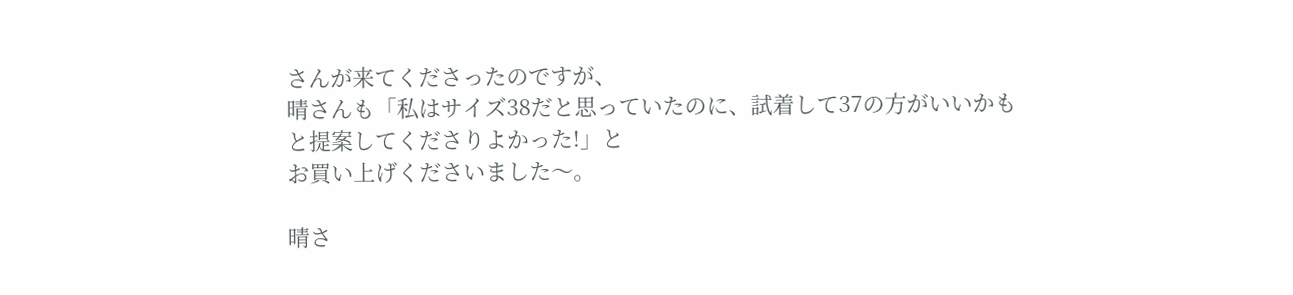さんが来てくださったのですが、
晴さんも「私はサイズ38だと思っていたのに、試着して37の方がいいかも
と提案してくださりよかった!」と
お買い上げくださいました〜。

晴さ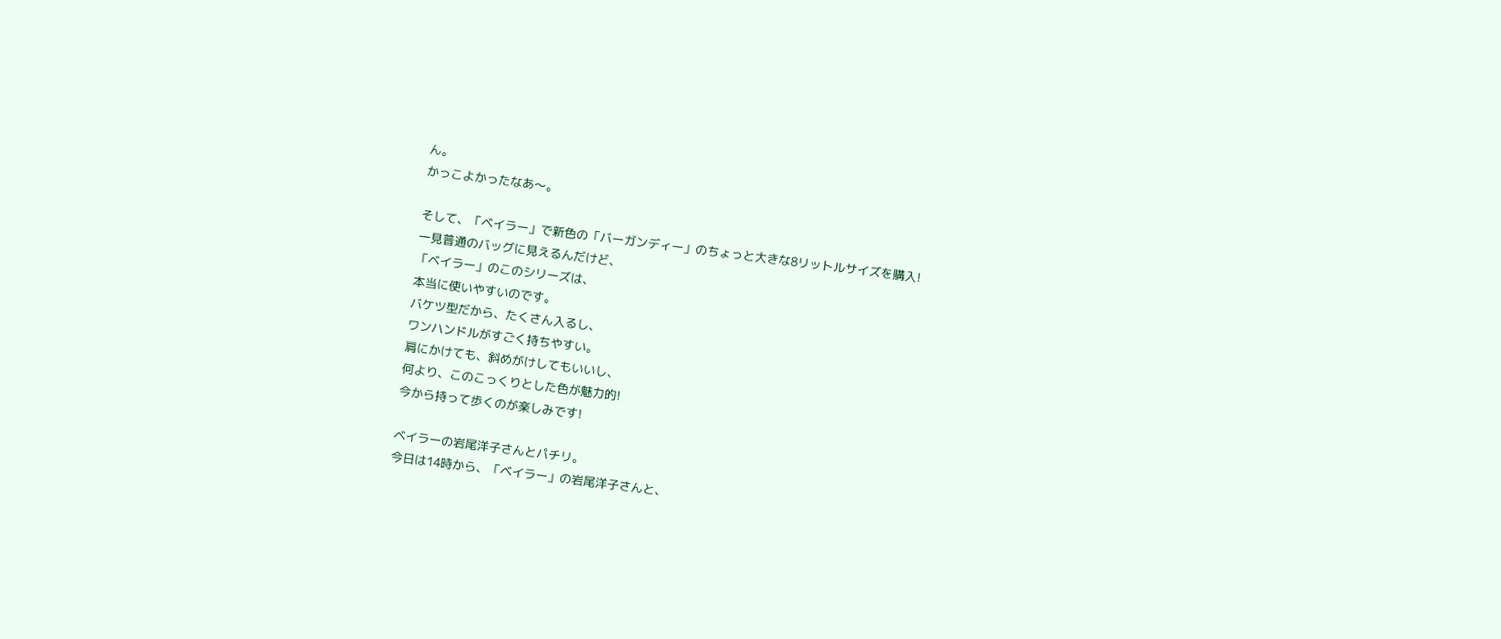ん。
かっこよかったなあ〜。

そして、「ベイラー」で新色の「バーガンディー」のちょっと大きな8リットルサイズを購入!
一見普通のバッグに見えるんだけど、
「ベイラー」のこのシリーズは、
本当に使いやすいのです。
バケツ型だから、たくさん入るし、
ワンハンドルがすごく持ちやすい。
肩にかけても、斜めがけしてもいいし、
何より、このこっくりとした色が魅力的!
今から持って歩くのが楽しみです!

ベイラーの岩尾洋子さんとパチリ。
今日は14時から、「ベイラー」の岩尾洋子さんと、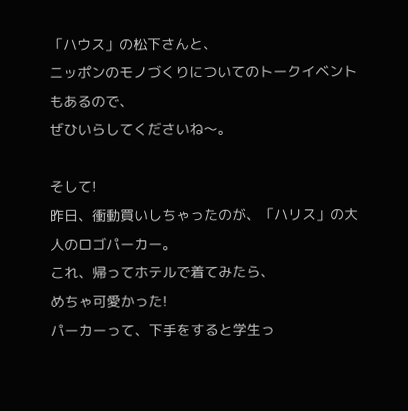「ハウス」の松下さんと、
ニッポンのモノづくりについてのトークイベントもあるので、
ぜひいらしてくださいね〜。

そして!
昨日、衝動買いしちゃったのが、「ハリス」の大人のロゴパーカー。
これ、帰ってホテルで着てみたら、
めちゃ可愛かった!
パーカーって、下手をすると学生っ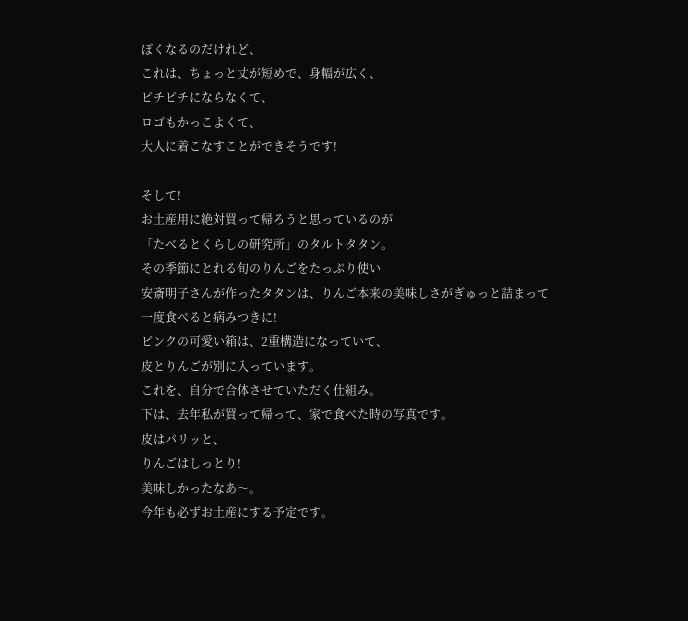ぽくなるのだけれど、
これは、ちょっと丈が短めで、身幅が広く、
ピチピチにならなくて、
ロゴもかっこよくて、
大人に着こなすことができそうです!

そして!
お土産用に絶対買って帰ろうと思っているのが
「たべるとくらしの研究所」のタルトタタン。
その季節にとれる旬のりんごをたっぷり使い
安斎明子さんが作ったタタンは、りんご本来の美味しさがぎゅっと詰まって
一度食べると病みつきに!
ピンクの可愛い箱は、2重構造になっていて、
皮とりんごが別に入っています。
これを、自分で合体させていただく仕組み。
下は、去年私が買って帰って、家で食べた時の写真です。
皮はパリッと、
りんごはしっとり!
美味しかったなあ〜。
今年も必ずお土産にする予定です。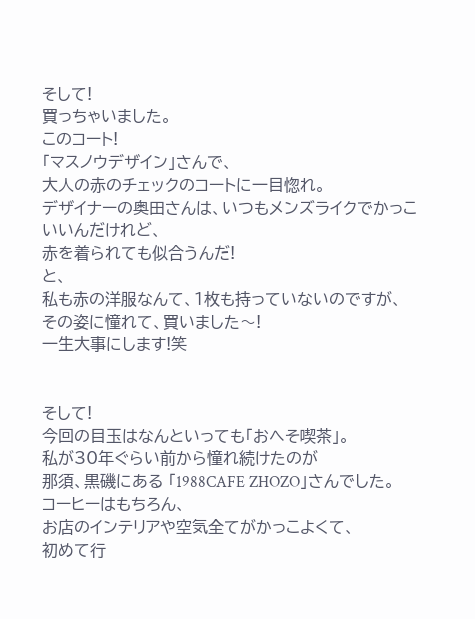そして!
買っちゃいました。
このコート!
「マスノウデザイン」さんで、
大人の赤のチェックのコートに一目惚れ。
デザイナーの奥田さんは、いつもメンズライクでかっこいいんだけれど、
赤を着られても似合うんだ!
と、
私も赤の洋服なんて、1枚も持っていないのですが、
その姿に憧れて、買いました〜!
一生大事にします!笑


そして!
今回の目玉はなんといっても「おへそ喫茶」。
私が30年ぐらい前から憧れ続けたのが
那須、黒磯にある 「1988CAFE ZHOZO」さんでした。
コーヒーはもちろん、
お店のインテリアや空気全てがかっこよくて、
初めて行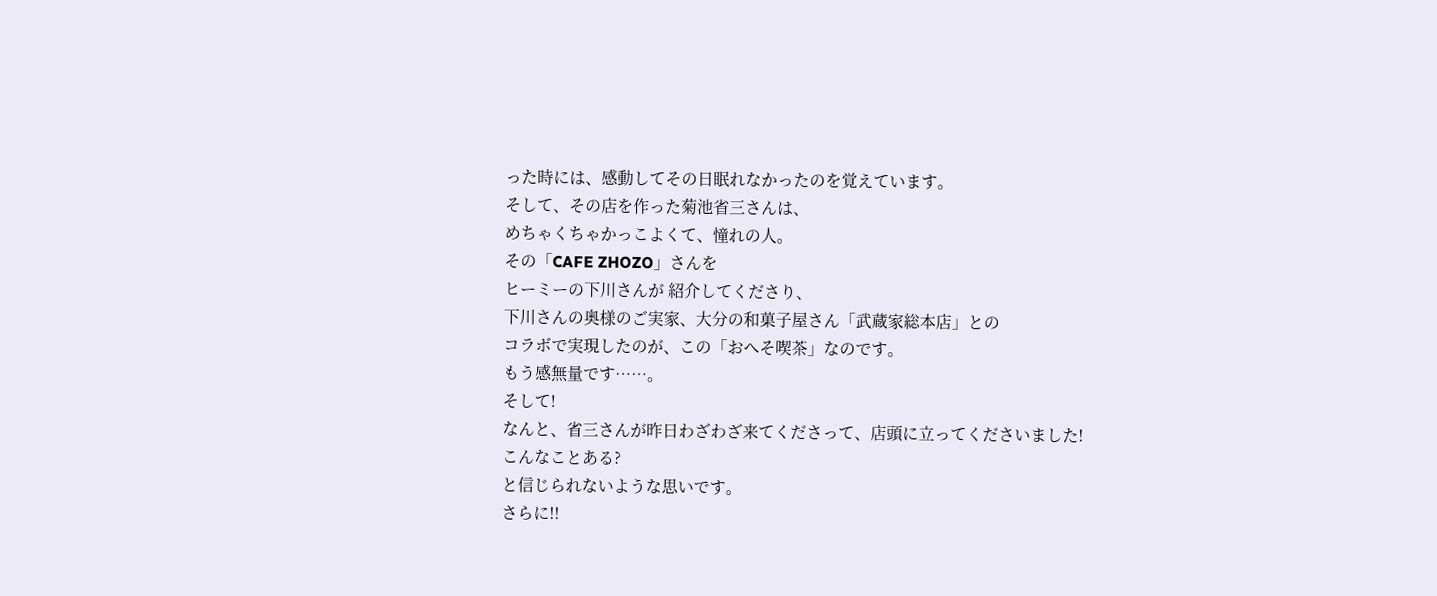った時には、感動してその日眠れなかったのを覚えています。
そして、その店を作った菊池省三さんは、
めちゃくちゃかっこよくて、憧れの人。
その「CAFE ZHOZO」さんを
ヒーミーの下川さんが 紹介してくださり、
下川さんの奥様のご実家、大分の和菓子屋さん「武蔵家総本店」との
コラボで実現したのが、この「おへそ喫茶」なのです。
もう感無量です……。
そして!
なんと、省三さんが昨日わざわざ来てくださって、店頭に立ってくださいました!
こんなことある?
と信じられないような思いです。
さらに!!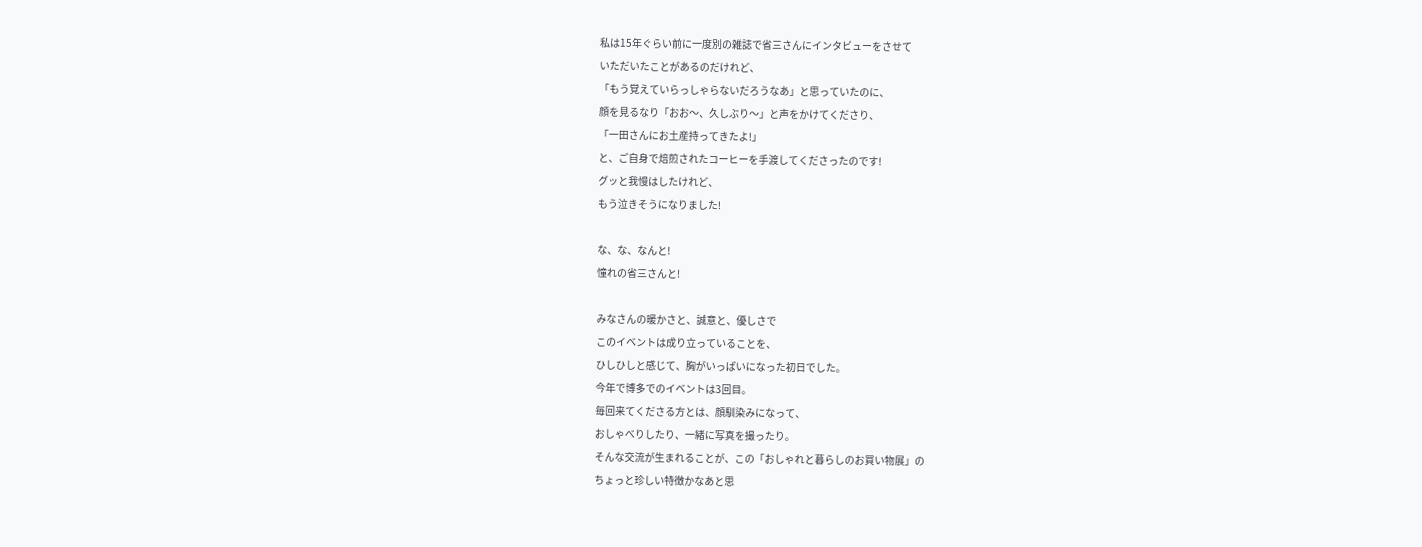私は15年ぐらい前に一度別の雑誌で省三さんにインタビューをさせて
いただいたことがあるのだけれど、
「もう覚えていらっしゃらないだろうなあ」と思っていたのに、
顔を見るなり「おお〜、久しぶり〜」と声をかけてくださり、
「一田さんにお土産持ってきたよ!」
と、ご自身で焙煎されたコーヒーを手渡してくださったのです!
グッと我慢はしたけれど、
もう泣きそうになりました!

な、な、なんと!
憧れの省三さんと!

みなさんの暖かさと、誠意と、優しさで
このイベントは成り立っていることを、
ひしひしと感じて、胸がいっぱいになった初日でした。
今年で博多でのイベントは3回目。
毎回来てくださる方とは、顔馴染みになって、
おしゃべりしたり、一緒に写真を撮ったり。
そんな交流が生まれることが、この「おしゃれと暮らしのお買い物展」の
ちょっと珍しい特徴かなあと思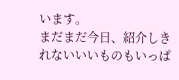います。
まだまだ今日、紹介しきれないいいものもいっぱ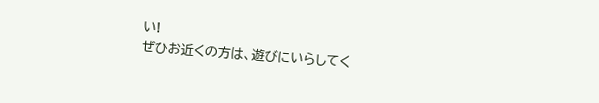い!
ぜひお近くの方は、遊びにいらしてく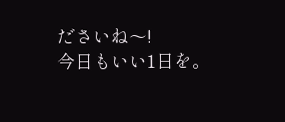ださいね〜!
今日もいい1日を。